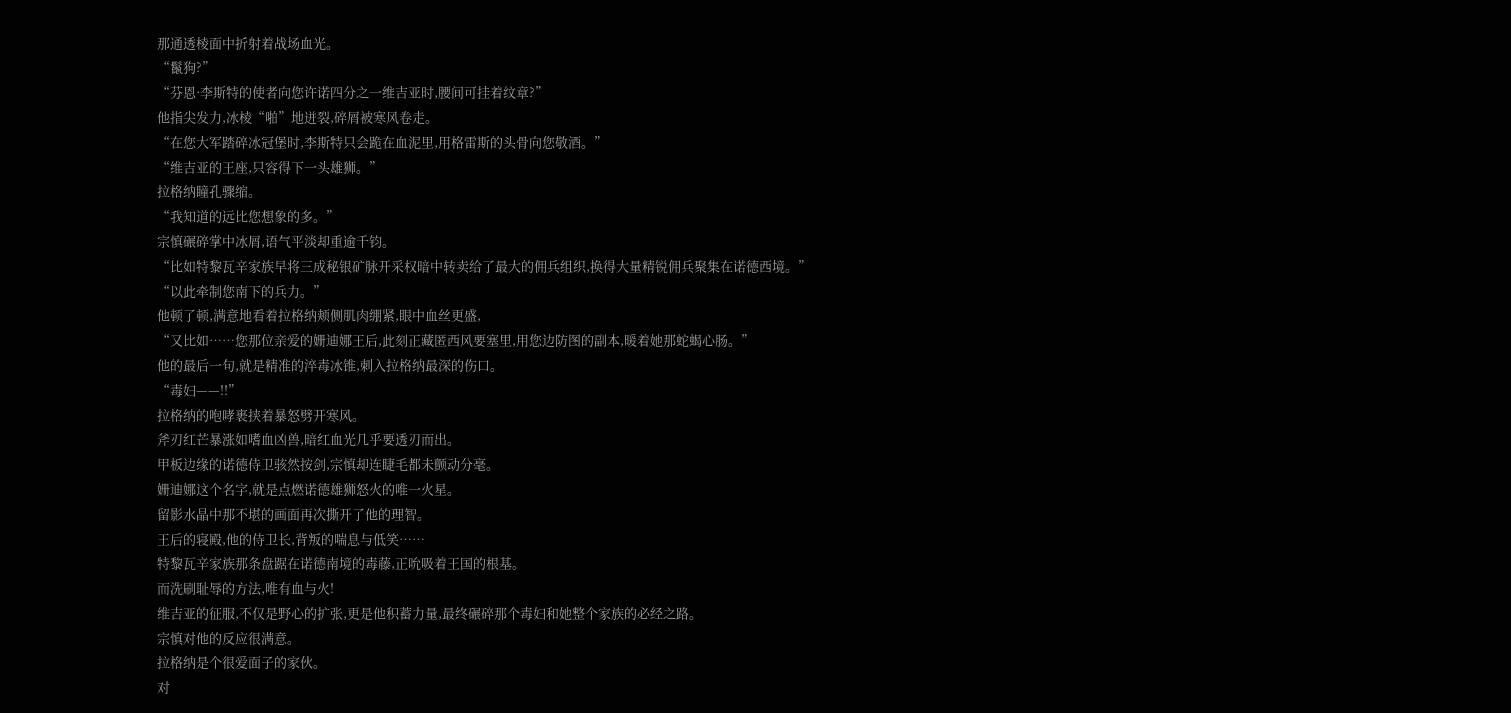那通透棱面中折射着战场血光。
“鬣狗?”
“芬恩·李斯特的使者向您许诺四分之一维吉亚时,腰间可挂着纹章?”
他指尖发力,冰棱“啪”地迸裂,碎屑被寒风卷走。
“在您大军踏碎冰冠堡时,李斯特只会跪在血泥里,用格雷斯的头骨向您敬酒。”
“维吉亚的王座,只容得下一头雄狮。”
拉格纳瞳孔骤缩。
“我知道的远比您想象的多。”
宗慎碾碎掌中冰屑,语气平淡却重逾千钧。
“比如特黎瓦辛家族早将三成秘银矿脉开采权暗中转卖给了最大的佣兵组织,换得大量精锐佣兵聚集在诺德西境。”
“以此牵制您南下的兵力。”
他顿了顿,满意地看着拉格纳颊侧肌肉绷紧,眼中血丝更盛,
“又比如……您那位亲爱的姗迪娜王后,此刻正藏匿西风要塞里,用您边防图的副本,暖着她那蛇蝎心肠。”
他的最后一句,就是精准的淬毒冰锥,刺入拉格纳最深的伤口。
“毒妇——!!”
拉格纳的咆哮裹挟着暴怒劈开寒风。
斧刃红芒暴涨如嗜血凶兽,暗红血光几乎要透刃而出。
甲板边缘的诺德侍卫骇然按剑,宗慎却连睫毛都未颤动分毫。
姗迪娜这个名字,就是点燃诺德雄狮怒火的唯一火星。
留影水晶中那不堪的画面再次撕开了他的理智。
王后的寝殿,他的侍卫长,背叛的喘息与低笑……
特黎瓦辛家族那条盘踞在诺德南境的毒藤,正吮吸着王国的根基。
而洗刷耻辱的方法,唯有血与火!
维吉亚的征服,不仅是野心的扩张,更是他积蓄力量,最终碾碎那个毒妇和她整个家族的必经之路。
宗慎对他的反应很满意。
拉格纳是个很爱面子的家伙。
对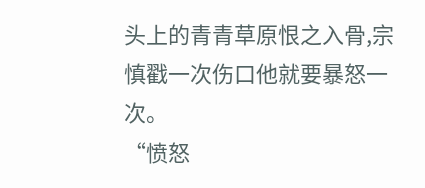头上的青青草原恨之入骨,宗慎戳一次伤口他就要暴怒一次。
“愤怒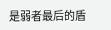是弱者最后的盾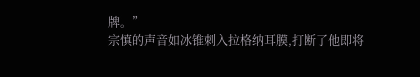牌。”
宗慎的声音如冰锥刺入拉格纳耳膜,打断了他即将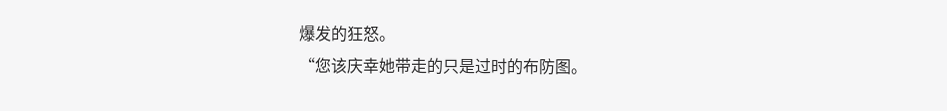爆发的狂怒。
“您该庆幸她带走的只是过时的布防图。